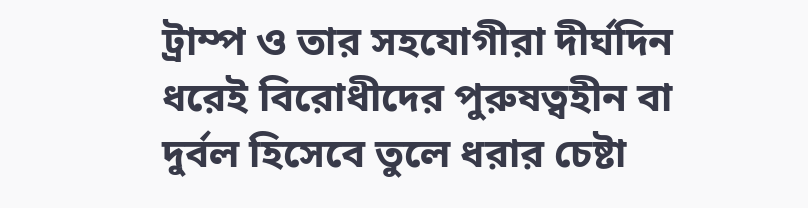ট্রাম্প ও তার সহযোগীরা দীর্ঘদিন ধরেই বিরোধীদের পুরুষত্বহীন বা দুর্বল হিসেবে তুলে ধরার চেষ্টা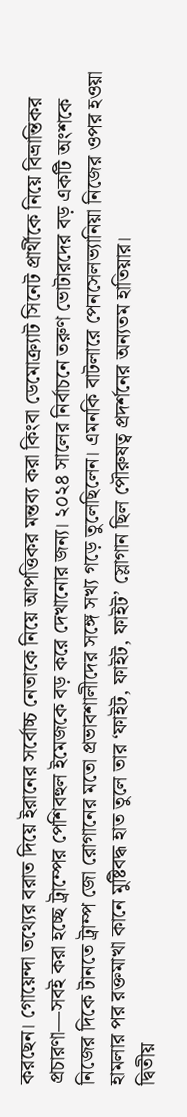করছেন। গোয়েন্দা তথ্যের বরাত দিয়ে ইরানের সর্বোচ্চ নেতাকে নিয়ে আপত্তিকর মন্তব্য করা কিংবা ডেমোক্র্যাট সিনেট প্রার্থীকে নিয়ে বিভ্রান্তিকর প্রচারণা—সবই করা হচ্ছে ট্রাম্পের পেশিবহুল ইমেজকে বড় করে দেখানোর জন্য। ২০২৪ সালের নির্বাচনে তরুণ ভোটারদের বড় একটি অংশকে নিজের দিকে টানতে ট্রাম্প জো রোগানের মতো প্রভাবশালীদের সঙ্গে সখ্য গড়ে তুলেছিলেন। এমনকি বাটলারে পেনসেলভ্যানিয়া নিজের ওপর হওয়া হামলার পর রক্তমাখা কানে মুষ্টিবদ্ধ হাত তুলে তার ‘ফাইট, ফাইট, ফাইট’ স্লোগান ছিল পৌরুষত্ব প্রদর্শনের অন্যতম হাতিয়ার।
দ্বিতীয়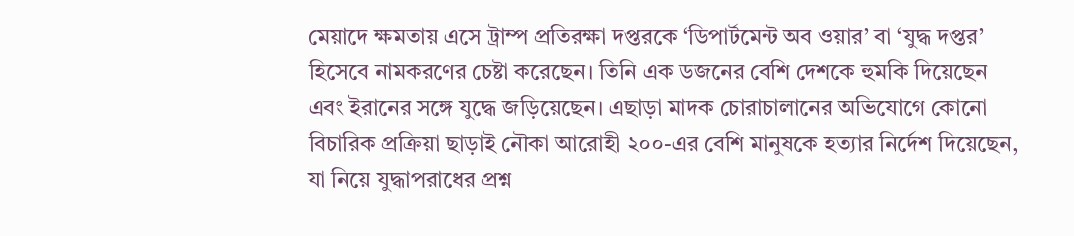মেয়াদে ক্ষমতায় এসে ট্রাম্প প্রতিরক্ষা দপ্তরকে ‘ডিপার্টমেন্ট অব ওয়ার’ বা ‘যুদ্ধ দপ্তর’ হিসেবে নামকরণের চেষ্টা করেছেন। তিনি এক ডজনের বেশি দেশকে হুমকি দিয়েছেন এবং ইরানের সঙ্গে যুদ্ধে জড়িয়েছেন। এছাড়া মাদক চোরাচালানের অভিযোগে কোনো বিচারিক প্রক্রিয়া ছাড়াই নৌকা আরোহী ২০০-এর বেশি মানুষকে হত্যার নির্দেশ দিয়েছেন, যা নিয়ে যুদ্ধাপরাধের প্রশ্ন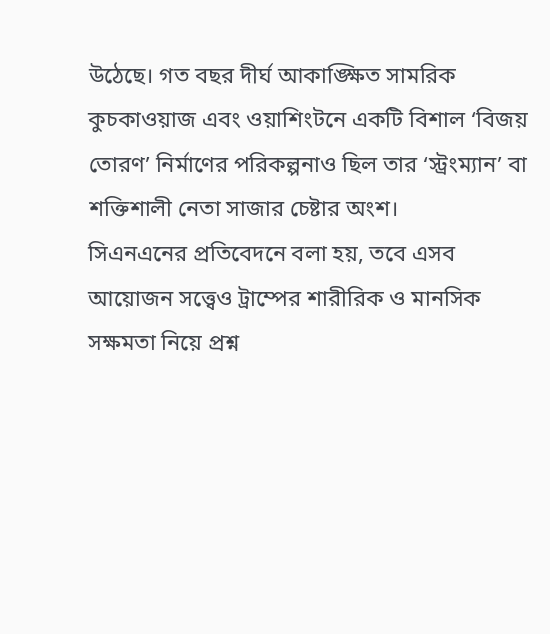উঠেছে। গত বছর দীর্ঘ আকাঙ্ক্ষিত সামরিক কুচকাওয়াজ এবং ওয়াশিংটনে একটি বিশাল ‘বিজয় তোরণ’ নির্মাণের পরিকল্পনাও ছিল তার ‘স্ট্রংম্যান’ বা শক্তিশালী নেতা সাজার চেষ্টার অংশ।
সিএনএনের প্রতিবেদনে বলা হয়, তবে এসব আয়োজন সত্ত্বেও ট্রাম্পের শারীরিক ও মানসিক সক্ষমতা নিয়ে প্রশ্ন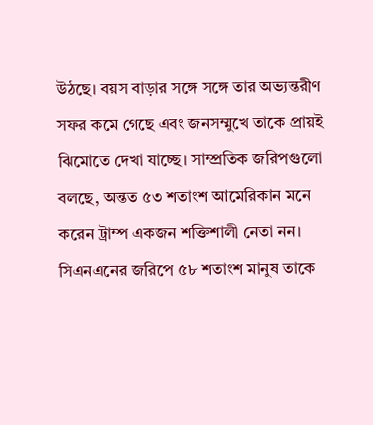উঠছে। বয়স বাড়ার সঙ্গে সঙ্গে তার অভ্যন্তরীণ সফর কমে গেছে এবং জনসম্মুখে তাকে প্রায়ই ঝিমোতে দেখা যাচ্ছে। সাম্প্রতিক জরিপগুলো বলছে, অন্তত ৫৩ শতাংশ আমেরিকান মনে করেন ট্রাম্প একজন শক্তিশালী নেতা নন। সিএনএনের জরিপে ৫৮ শতাংশ মানুষ তাকে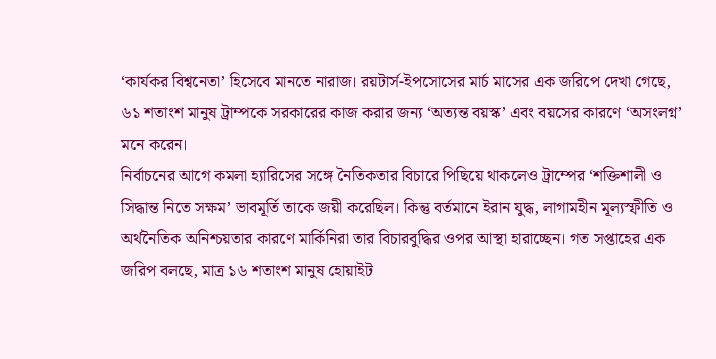‘কার্যকর বিশ্বনেতা’ হিসেবে মানতে নারাজ। রয়টার্স-ইপসোসের মার্চ মাসের এক জরিপে দেখা গেছে, ৬১ শতাংশ মানুষ ট্রাম্পকে সরকারের কাজ করার জন্য ‘অত্যন্ত বয়স্ক’ এবং বয়সের কারণে ‘অসংলগ্ন’ মনে করেন।
নির্বাচনের আগে কমলা হ্যারিসের সঙ্গে নৈতিকতার বিচারে পিছিয়ে থাকলেও ট্রাম্পের ‘শক্তিশালী ও সিদ্ধান্ত নিতে সক্ষম’ ভাবমূর্তি তাকে জয়ী করেছিল। কিন্তু বর্তমানে ইরান যুদ্ধ, লাগামহীন মূল্যস্ফীতি ও অর্থনৈতিক অনিশ্চয়তার কারণে মার্কিনিরা তার বিচারবুদ্ধির ওপর আস্থা হারাচ্ছেন। গত সপ্তাহের এক জরিপ বলছে, মাত্র ১৬ শতাংশ মানুষ হোয়াইট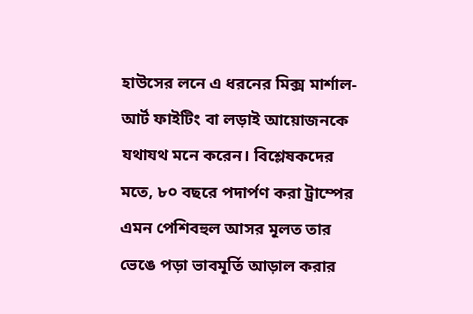হাউসের লনে এ ধরনের মিক্স মার্শাল-আর্ট ফাইটিং বা লড়াই আয়োজনকে যথাযথ মনে করেন। বিশ্লেষকদের মতে, ৮০ বছরে পদার্পণ করা ট্রাম্পের এমন পেশিবহুল আসর মূলত তার ভেঙে পড়া ভাবমূর্তি আড়াল করার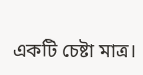একটি চেষ্টা মাত্র।